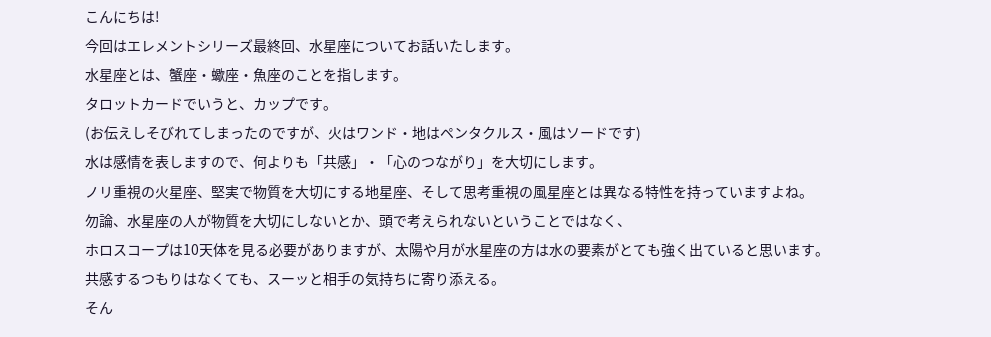こんにちは!
今回はエレメントシリーズ最終回、水星座についてお話いたします。
水星座とは、蟹座・蠍座・魚座のことを指します。
タロットカードでいうと、カップです。
(お伝えしそびれてしまったのですが、火はワンド・地はペンタクルス・風はソードです)
水は感情を表しますので、何よりも「共感」・「心のつながり」を大切にします。
ノリ重視の火星座、堅実で物質を大切にする地星座、そして思考重視の風星座とは異なる特性を持っていますよね。
勿論、水星座の人が物質を大切にしないとか、頭で考えられないということではなく、
ホロスコープは10天体を見る必要がありますが、太陽や月が水星座の方は水の要素がとても強く出ていると思います。
共感するつもりはなくても、スーッと相手の気持ちに寄り添える。
そん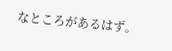なところがあるはず。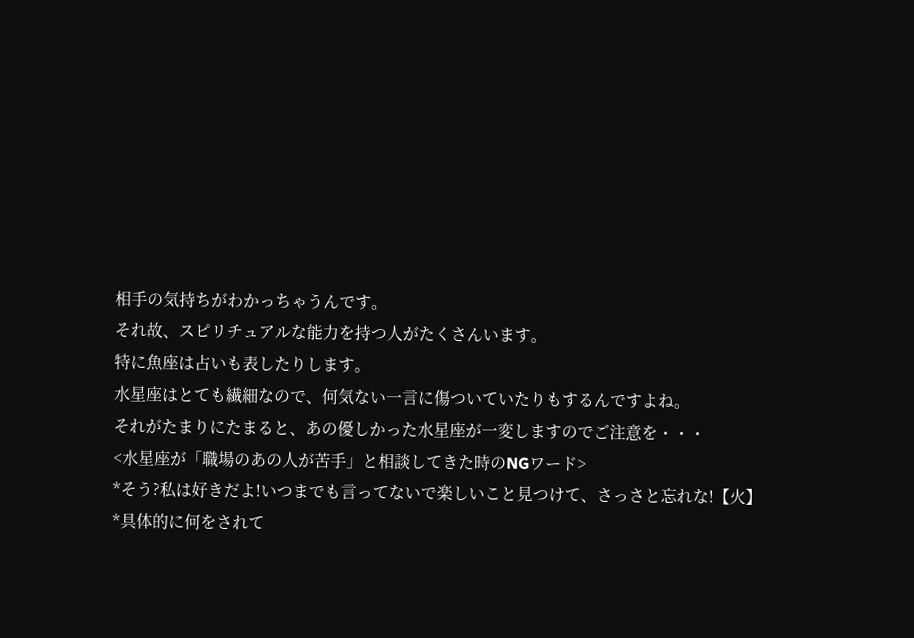相手の気持ちがわかっちゃうんです。
それ故、スピリチュアルな能力を持つ人がたくさんいます。
特に魚座は占いも表したりします。
水星座はとても繊細なので、何気ない一言に傷ついていたりもするんですよね。
それがたまりにたまると、あの優しかった水星座が一変しますのでご注意を・・・
<水星座が「職場のあの人が苦手」と相談してきた時のNGワード>
*そう?私は好きだよ!いつまでも言ってないで楽しいこと見つけて、さっさと忘れな!【火】
*具体的に何をされて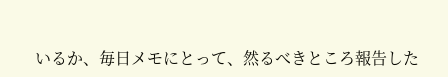いるか、毎日メモにとって、然るべきところ報告した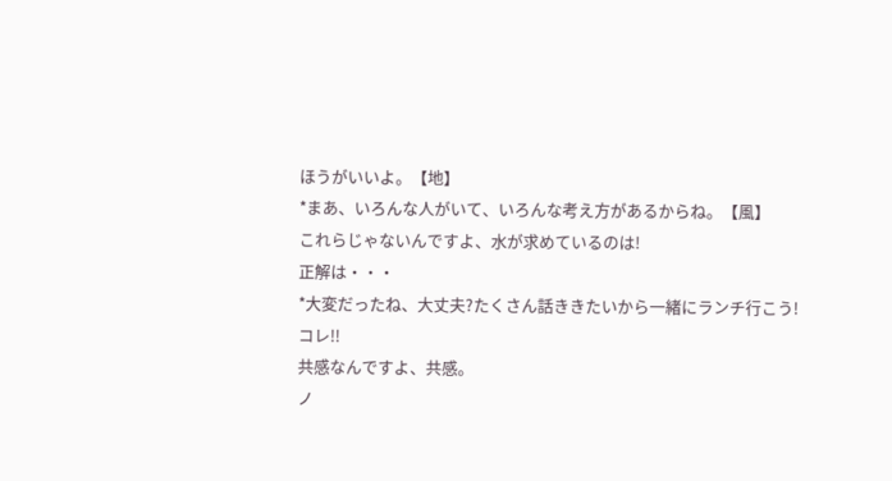ほうがいいよ。【地】
*まあ、いろんな人がいて、いろんな考え方があるからね。【風】
これらじゃないんですよ、水が求めているのは!
正解は・・・
*大変だったね、大丈夫?たくさん話ききたいから一緒にランチ行こう!
コレ!!
共感なんですよ、共感。
ノ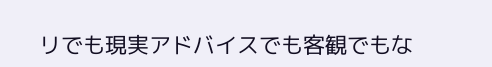リでも現実アドバイスでも客観でもな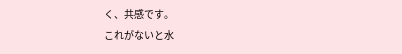く、共感です。
これがないと水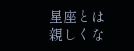星座とは親しくな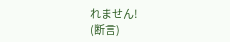れません!
(断言)